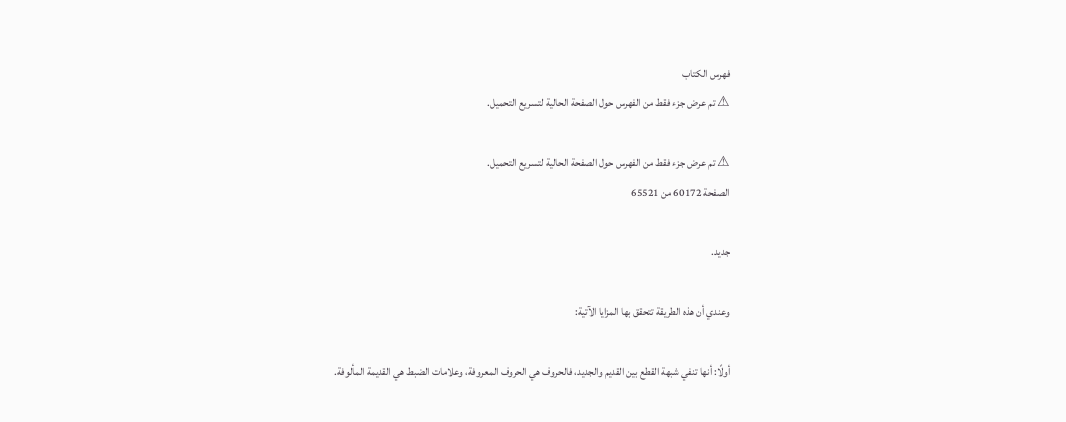فهرس الكتاب
⚠ تم عرض جزء فقط من الفهرس حول الصفحة الحالية لتسريع التحميل.

⚠ تم عرض جزء فقط من الفهرس حول الصفحة الحالية لتسريع التحميل.
الصفحة 60172 من 65521

جديد.

وعندي أن هذه الطريقة تتحقق بها المزايا الآتية:

أولًا: أنها تنفي شبهة القطع بين القديم والجديد، فالحروف هي الحروف المعروفة، وعلامات الضبط هي القديمة المألوفة.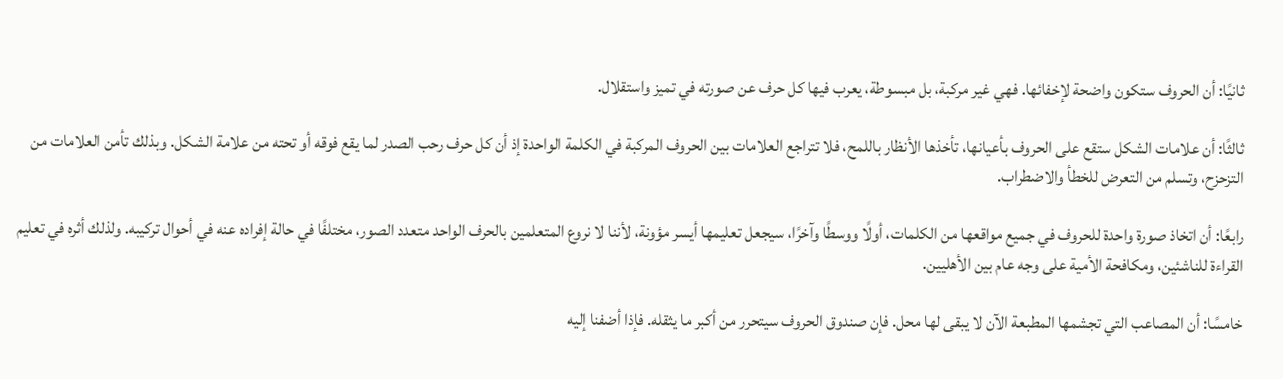ثانيًا: أن الحروف ستكون واضحة لإخفائها. فهي غير مركبة، بل مبسوطة، يعرب فيها كل حرف عن صورته في تميز واستقلال.

ثالثًا: أن علامات الشكل ستقع على الحروف بأعيانها، تأخذها الأنظار باللمح، فلا تتراجع العلامات بين الحروف المركبة في الكلمة الواحدة إذ أن كل حرف رحب الصدر لما يقع فوقه أو تحته من علامة الشكل. وبذلك تأمن العلامات من التزحزح، وتسلم من التعرض للخطأ والاضطراب.

رابعًا: أن اتخاذ صورة واحدة للحروف في جميع مواقعها من الكلمات، أولًا ووسطًا وآخرًا، سيجعل تعليمها أيسر مؤونة، لأننا لا نروع المتعلمين بالحرف الواحد متعدد الصور، مختلفًا في حالة إفراده عنه في أحوال تركيبه. ولذلك أثره في تعليم القراءة للناشئين، ومكافحة الأمية على وجه عام بين الأهليين.

خامسًا: أن المصاعب التي تجشمها المطبعة الآن لا يبقى لها محل. فإن صندوق الحروف سيتحرر من أكبر ما يثقله. فإذا أضفنا إليه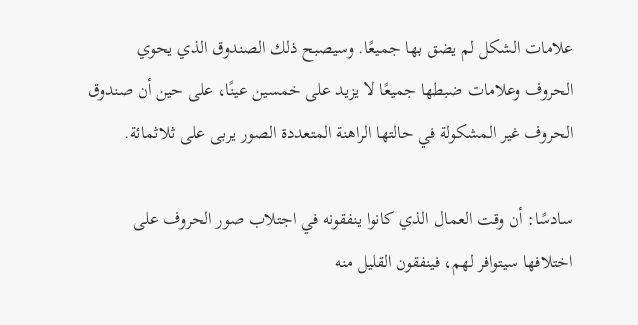علامات الشكل لم يضق بها جميعًا. وسيصبح ذلك الصندوق الذي يحوي الحروف وعلامات ضبطها جميعًا لا يزيد على خمسين عينًا، على حين أن صندوق الحروف غير المشكولة في حالتها الراهنة المتعددة الصور يربى على ثلاثمائة.

سادسًا: أن وقت العمال الذي كانوا ينفقونه في اجتلاب صور الحروف على اختلافها سيتوافر لهم، فينفقون القليل منه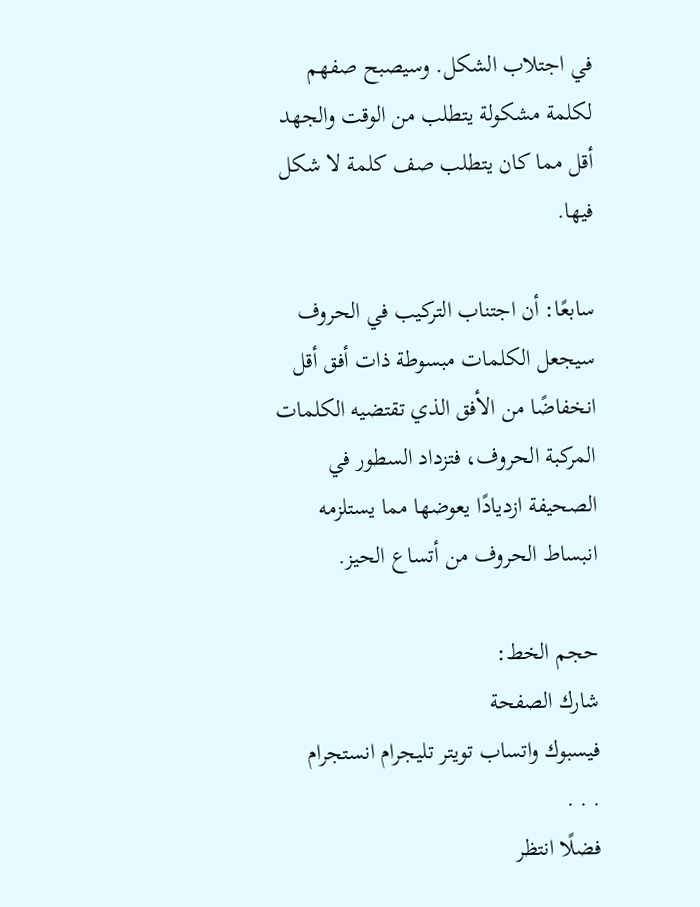في اجتلاب الشكل. وسيصبح صفهم لكلمة مشكولة يتطلب من الوقت والجهد أقل مما كان يتطلب صف كلمة لا شكل فيها.

سابعًا: أن اجتناب التركيب في الحروف سيجعل الكلمات مبسوطة ذات أفق أقل انخفاضًا من الأفق الذي تقتضيه الكلمات المركبة الحروف، فتزداد السطور في الصحيفة ازديادًا يعوضها مما يستلزمه انبساط الحروف من أتساع الحيز.

حجم الخط:
شارك الصفحة
فيسبوك واتساب تويتر تليجرام انستجرام
. . .
فضلًا انتظر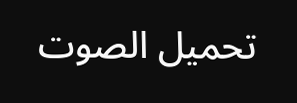تحميل الصوت